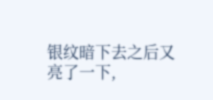银纹暗下去之后又亮了一下,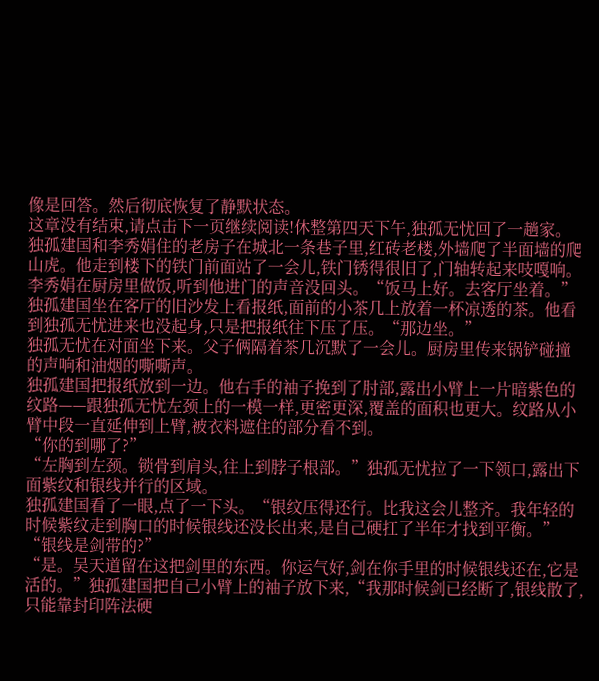像是回答。然后彻底恢复了静默状态。
这章没有结束,请点击下一页继续阅读!休整第四天下午,独孤无忧回了一趟家。
独孤建国和李秀娟住的老房子在城北一条巷子里,红砖老楼,外墙爬了半面墙的爬山虎。他走到楼下的铁门前面站了一会儿,铁门锈得很旧了,门轴转起来吱嘎响。
李秀娟在厨房里做饭,听到他进门的声音没回头。“饭马上好。去客厅坐着。”
独孤建国坐在客厅的旧沙发上看报纸,面前的小茶几上放着一杯凉透的茶。他看到独孤无忧进来也没起身,只是把报纸往下压了压。“那边坐。”
独孤无忧在对面坐下来。父子俩隔着茶几沉默了一会儿。厨房里传来锅铲碰撞的声响和油烟的嘶嘶声。
独孤建国把报纸放到一边。他右手的袖子挽到了肘部,露出小臂上一片暗紫色的纹路——跟独孤无忧左颈上的一模一样,更密更深,覆盖的面积也更大。纹路从小臂中段一直延伸到上臂,被衣料遮住的部分看不到。
“你的到哪了?”
“左胸到左颈。锁骨到肩头,往上到脖子根部。”独孤无忧拉了一下领口,露出下面紫纹和银线并行的区域。
独孤建国看了一眼,点了一下头。“银纹压得还行。比我这会儿整齐。我年轻的时候紫纹走到胸口的时候银线还没长出来,是自己硬扛了半年才找到平衡。”
“银线是剑带的?”
“是。吴天道留在这把剑里的东西。你运气好,剑在你手里的时候银线还在,它是活的。”独孤建国把自己小臂上的袖子放下来,“我那时候剑已经断了,银线散了,只能靠封印阵法硬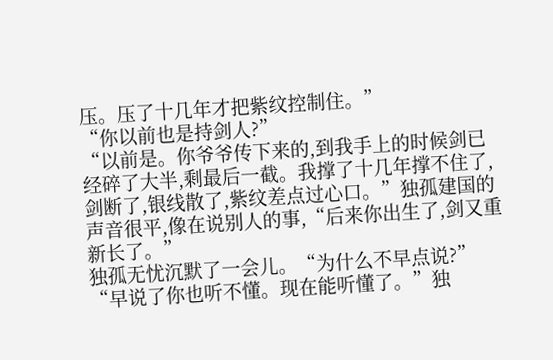压。压了十几年才把紫纹控制住。”
“你以前也是持剑人?”
“以前是。你爷爷传下来的,到我手上的时候剑已经碎了大半,剩最后一截。我撑了十几年撑不住了,剑断了,银线散了,紫纹差点过心口。”独孤建国的声音很平,像在说别人的事,“后来你出生了,剑又重新长了。”
独孤无忧沉默了一会儿。“为什么不早点说?”
“早说了你也听不懂。现在能听懂了。”独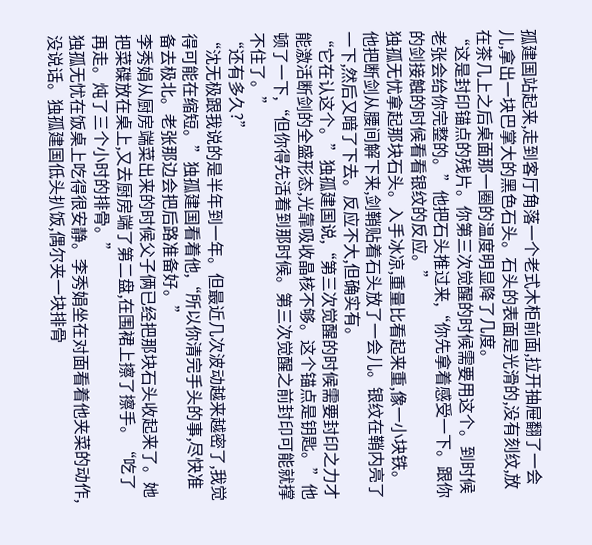孤建国站起来,走到客厅角落一个老式木柜前面,拉开抽屉翻了一会儿,拿出一块巴掌大的黑色石头。石头的表面是光滑的,没有刻纹,放在茶几上之后桌面那一圈的温度明显降了几度。
“这是封印锚点的残片。你第三次觉醒的时候需要用这个。到时候老张会给你完整的。”他把石头推过来,“你先拿着感受一下。跟你的剑接触的时候看看银纹的反应。”
独孤无忧拿起那块石头。入手冰凉,重量比看起来重,像一小块铁。他把断剑从腰间解下来,剑鞘贴着石头放了一会儿。银纹在鞘内亮了一下,然后又暗了下去。反应不大,但确实有。
“它在认这个。”独孤建国说,“第三次觉醒的时候需要封印之力才能激活断剑的全盛形态,光靠吸收晶核不够。这个锚点是钥匙。”他顿了一下,“但你得先活着到那时候。第三次觉醒之前封印可能就撑不住了。”
“还有多久?”
“沈无极跟我说的是半年到一年。但最近几次波动越来越密了,我觉得可能在缩短。”独孤建国看着他,“所以你清完手头的事,尽快准备去极北。老张那边会把后路准备好。”
李秀娟从厨房端菜出来的时候父子俩已经把那块石头收起来了。她把菜碟放在桌上,又去厨房端了第二盘,在围裙上擦了擦手。“吃了再走。炖了三个小时的排骨。”
独孤无忧在饭桌上吃得很安静。李秀娟坐在对面看着他夹菜的动作,没说话。独孤建国低头扒饭,偶尔夹一块排骨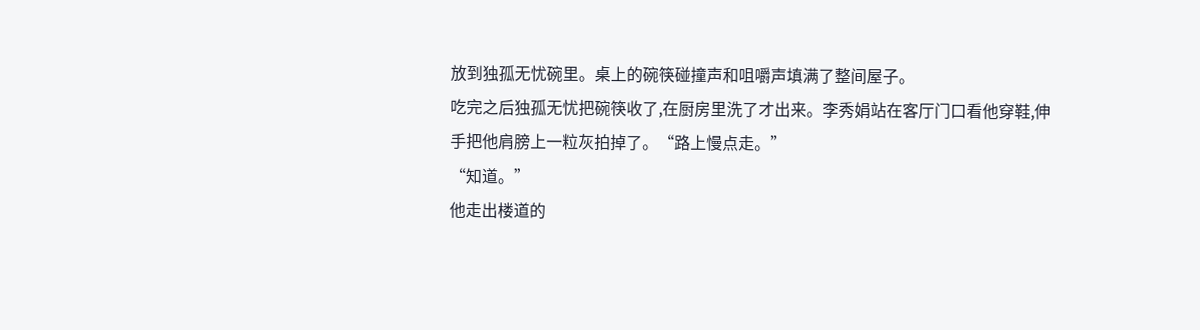放到独孤无忧碗里。桌上的碗筷碰撞声和咀嚼声填满了整间屋子。
吃完之后独孤无忧把碗筷收了,在厨房里洗了才出来。李秀娟站在客厅门口看他穿鞋,伸手把他肩膀上一粒灰拍掉了。“路上慢点走。”
“知道。”
他走出楼道的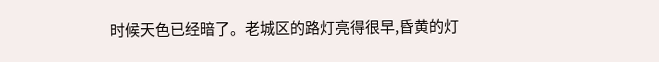时候天色已经暗了。老城区的路灯亮得很早,昏黄的灯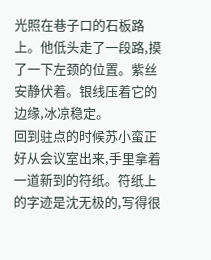光照在巷子口的石板路上。他低头走了一段路,摸了一下左颈的位置。紫丝安静伏着。银线压着它的边缘,冰凉稳定。
回到驻点的时候苏小蛮正好从会议室出来,手里拿着一道新到的符纸。符纸上的字迹是沈无极的,写得很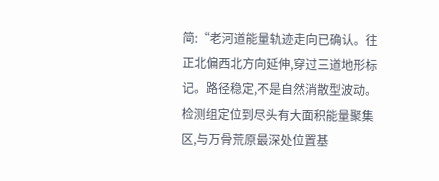简:“老河道能量轨迹走向已确认。往正北偏西北方向延伸,穿过三道地形标记。路径稳定,不是自然消散型波动。检测组定位到尽头有大面积能量聚集区,与万骨荒原最深处位置基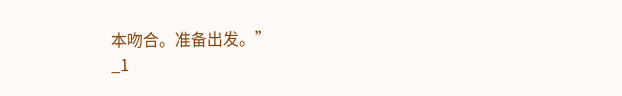本吻合。准备出发。”
_1